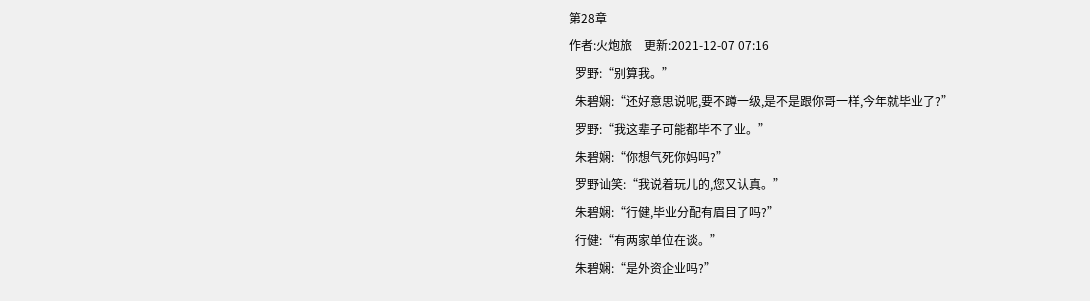第28章
作者:火炮旅    更新:2021-12-07 07:16
  罗野:“别算我。”
  朱碧娴:“还好意思说呢,要不蹲一级,是不是跟你哥一样,今年就毕业了?”
  罗野:“我这辈子可能都毕不了业。”
  朱碧娴:“你想气死你妈吗?”
  罗野讪笑:“我说着玩儿的,您又认真。”
  朱碧娴:“行健,毕业分配有眉目了吗?”
  行健:“有两家单位在谈。”
  朱碧娴:“是外资企业吗?”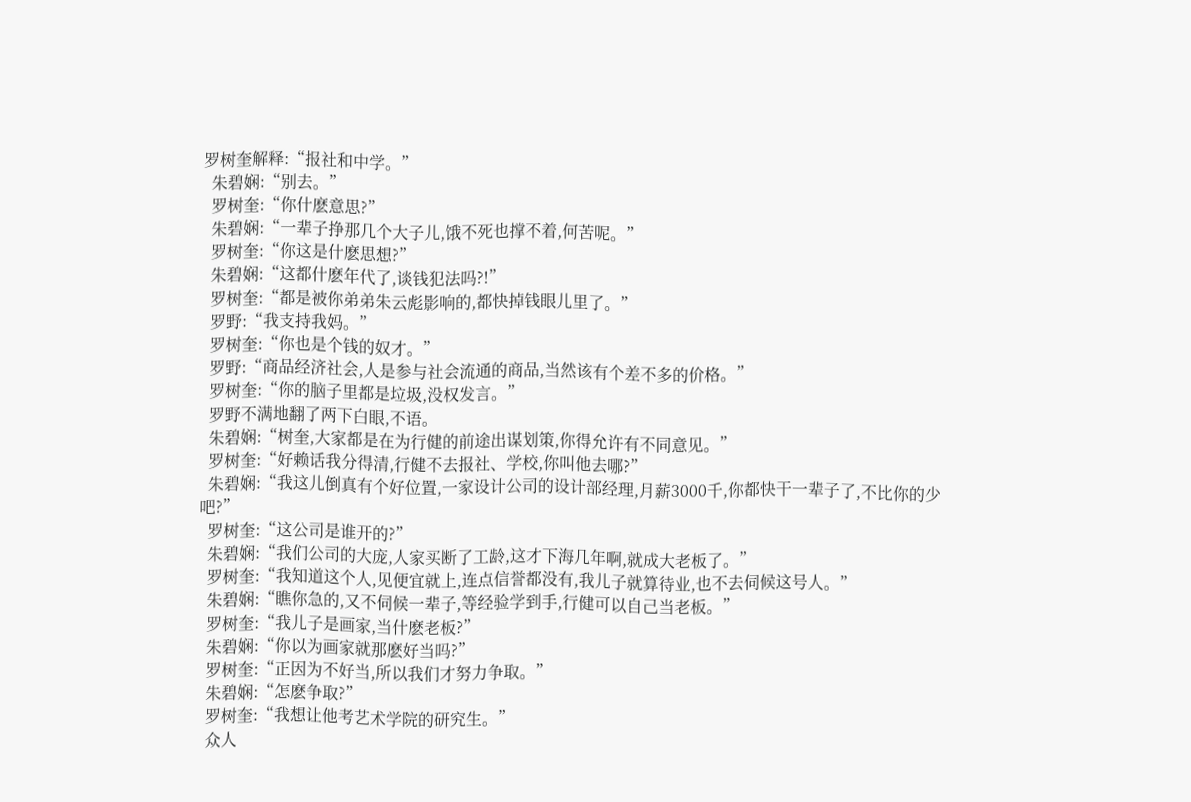罗树奎解释:“报社和中学。”
  朱碧娴:“别去。”
  罗树奎:“你什麽意思?”
  朱碧娴:“一辈子挣那几个大子儿,饿不死也撑不着,何苦呢。”
  罗树奎:“你这是什麽思想?”
  朱碧娴:“这都什麽年代了,谈钱犯法吗?!”
  罗树奎:“都是被你弟弟朱云彪影响的,都快掉钱眼儿里了。”
  罗野:“我支持我妈。”
  罗树奎:“你也是个钱的奴才。”
  罗野:“商品经济社会,人是参与社会流通的商品,当然该有个差不多的价格。”
  罗树奎:“你的脑子里都是垃圾,没权发言。”
  罗野不满地翻了两下白眼,不语。
  朱碧娴:“树奎,大家都是在为行健的前途出谋划策,你得允许有不同意见。”
  罗树奎:“好赖话我分得清,行健不去报社、学校,你叫他去哪?”
  朱碧娴:“我这儿倒真有个好位置,一家设计公司的设计部经理,月薪3000千,你都快干一辈子了,不比你的少吧?”
  罗树奎:“这公司是谁开的?”
  朱碧娴:“我们公司的大庞,人家买断了工龄,这才下海几年啊,就成大老板了。”
  罗树奎:“我知道这个人,见便宜就上,连点信誉都没有,我儿子就算待业,也不去伺候这号人。”
  朱碧娴:“瞧你急的,又不伺候一辈子,等经验学到手,行健可以自己当老板。”
  罗树奎:“我儿子是画家,当什麽老板?”
  朱碧娴:“你以为画家就那麽好当吗?”
  罗树奎:“正因为不好当,所以我们才努力争取。”
  朱碧娴:“怎麽争取?”
  罗树奎:“我想让他考艺术学院的研究生。”
  众人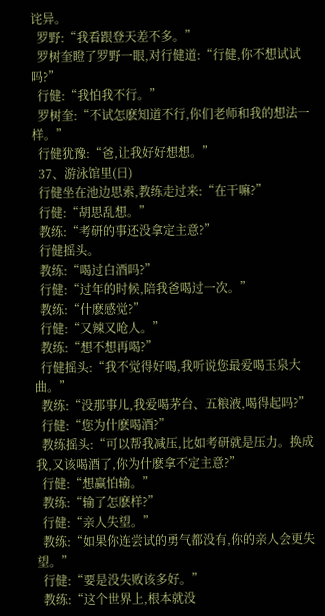诧异。
  罗野:“我看跟登天差不多。”
  罗树奎瞪了罗野一眼,对行健道:“行健,你不想试试吗?”
  行健:“我怕我不行。”
  罗树奎:“不试怎麽知道不行,你们老师和我的想法一样。”
  行健犹豫:“爸,让我好好想想。”
  37、游泳馆里(日)
  行健坐在池边思索,教练走过来:“在干嘛?”
  行健:“胡思乱想。”
  教练:“考研的事还没拿定主意?”
  行健摇头。
  教练:“喝过白酒吗?”
  行健:“过年的时候,陪我爸喝过一次。”
  教练:“什麽感觉?”
  行健:“又辣又呛人。”
  教练:“想不想再喝?”
  行健摇头:“我不觉得好喝,我听说您最爱喝玉泉大曲。”
  教练:“没那事儿,我爱喝茅台、五粮液,喝得起吗?”
  行健:“您为什麽喝酒?”
  教练摇头:“可以帮我减压,比如考研就是压力。换成我,又该喝酒了,你为什麽拿不定主意?”
  行健:“想赢怕输。”
  教练:“输了怎麽样?”
  行健:“亲人失望。”
  教练:“如果你连尝试的勇气都没有,你的亲人会更失望。”
  行健:“要是没失败该多好。”
  教练:“这个世界上,根本就没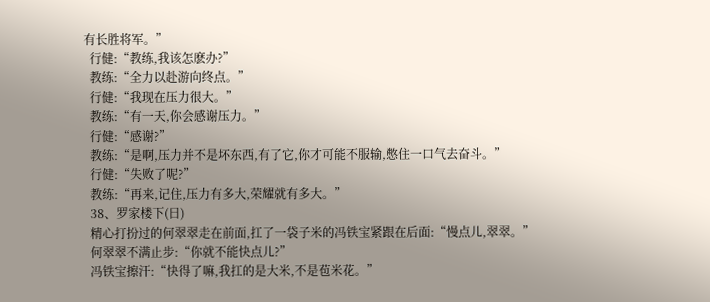有长胜将军。”
  行健:“教练,我该怎麽办?”
  教练:“全力以赴游向终点。”
  行健:“我现在压力很大。”
  教练:“有一天,你会感谢压力。”
  行健:“感谢?”
  教练:“是啊,压力并不是坏东西,有了它,你才可能不服输,憋住一口气去奋斗。”
  行健:“失败了呢?”
  教练:“再来,记住,压力有多大,荣耀就有多大。”
  38、罗家楼下(日)
  精心打扮过的何翠翠走在前面,扛了一袋子米的冯铁宝紧跟在后面:“慢点儿,翠翠。”
  何翠翠不满止步:“你就不能快点儿?”
  冯铁宝擦汗:“快得了嘛,我扛的是大米,不是苞米花。”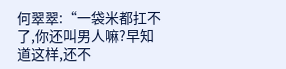何翠翠:“一袋米都扛不了,你还叫男人嘛?早知道这样,还不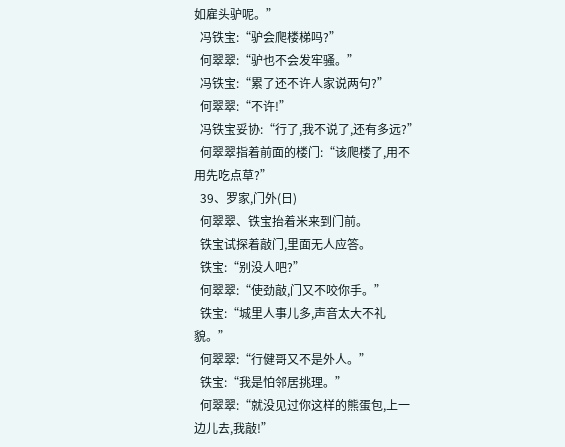如雇头驴呢。”
  冯铁宝:“驴会爬楼梯吗?”
  何翠翠:“驴也不会发牢骚。”
  冯铁宝:“累了还不许人家说两句?”
  何翠翠:“不许!”
  冯铁宝妥协:“行了,我不说了,还有多远?”
  何翠翠指着前面的楼门:“该爬楼了,用不用先吃点草?”
  39、罗家,门外(日)
  何翠翠、铁宝抬着米来到门前。
  铁宝试探着敲门,里面无人应答。
  铁宝:“别没人吧?”
  何翠翠:“使劲敲,门又不咬你手。”
  铁宝:“城里人事儿多,声音太大不礼貌。”
  何翠翠:“行健哥又不是外人。”
  铁宝:“我是怕邻居挑理。”
  何翠翠:“就没见过你这样的熊蛋包,上一边儿去,我敲!”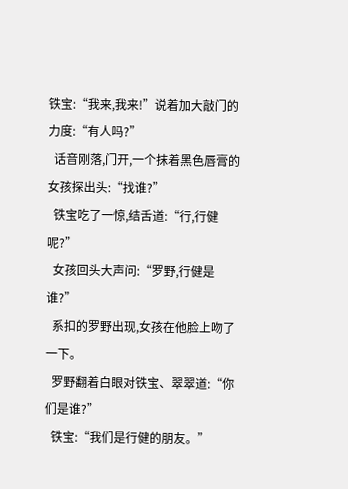铁宝:“我来,我来!”说着加大敲门的力度:“有人吗?”
  话音刚落,门开,一个抹着黑色唇膏的女孩探出头:“找谁?”
  铁宝吃了一惊,结舌道:“行,行健呢?”
  女孩回头大声问:“罗野,行健是谁?”
  系扣的罗野出现,女孩在他脸上吻了一下。
  罗野翻着白眼对铁宝、翠翠道:“你们是谁?”
  铁宝:“我们是行健的朋友。”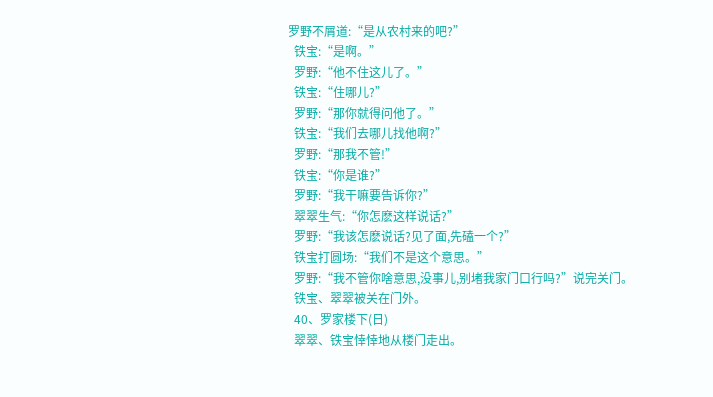罗野不屑道:“是从农村来的吧?”
  铁宝:“是啊。”
  罗野:“他不住这儿了。”
  铁宝:“住哪儿?”
  罗野:“那你就得问他了。”
  铁宝:“我们去哪儿找他啊?”
  罗野:“那我不管!”
  铁宝:“你是谁?”
  罗野:“我干嘛要告诉你?”
  翠翠生气:“你怎麽这样说话?”
  罗野:“我该怎麽说话?见了面,先磕一个?”
  铁宝打圆场:“我们不是这个意思。”
  罗野:“我不管你啥意思,没事儿,别堵我家门口行吗?”说完关门。
  铁宝、翠翠被关在门外。
  40、罗家楼下(日)
  翠翠、铁宝悻悻地从楼门走出。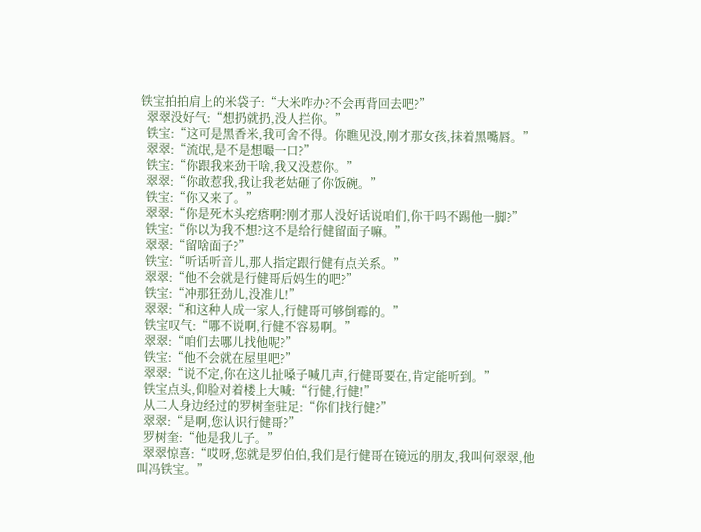铁宝拍拍肩上的米袋子:“大米咋办?不会再背回去吧?”
  翠翠没好气:“想扔就扔,没人拦你。”
  铁宝:“这可是黑香米,我可舍不得。你瞧见没,刚才那女孩,抹着黑嘴唇。”
  翠翠:“流氓,是不是想嘬一口?”
  铁宝:“你跟我来劲干啥,我又没惹你。”
  翠翠:“你敢惹我,我让我老姑砸了你饭碗。”
  铁宝:“你又来了。”
  翠翠:“你是死木头疙瘩啊?刚才那人没好话说咱们,你干吗不踢他一脚?”
  铁宝:“你以为我不想?这不是给行健留面子嘛。”
  翠翠:“留啥面子?”
  铁宝:“听话听音儿,那人指定跟行健有点关系。”
  翠翠:“他不会就是行健哥后妈生的吧?”
  铁宝:“冲那狂劲儿,没准儿!”
  翠翠:“和这种人成一家人,行健哥可够倒霉的。”
  铁宝叹气:“哪不说啊,行健不容易啊。”
  翠翠:“咱们去哪儿找他呢?”
  铁宝:“他不会就在屋里吧?”
  翠翠:“说不定,你在这儿扯嗓子喊几声,行健哥要在,肯定能听到。”
  铁宝点头,仰脸对着楼上大喊:“行健,行健!”
  从二人身边经过的罗树奎驻足:“你们找行健?”
  翠翠:“是啊,您认识行健哥?”
  罗树奎:“他是我儿子。”
  翠翠惊喜:“哎呀,您就是罗伯伯,我们是行健哥在镜远的朋友,我叫何翠翠,他叫冯铁宝。”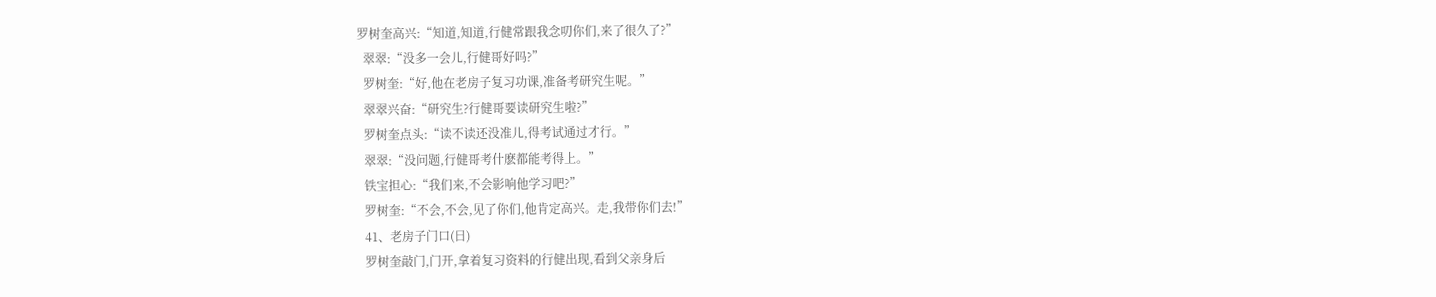罗树奎高兴:“知道,知道,行健常跟我念叨你们,来了很久了?”
  翠翠:“没多一会儿,行健哥好吗?”
  罗树奎:“好,他在老房子复习功课,准备考研究生呢。”
  翠翠兴奋:“研究生?行健哥要读研究生啦?”
  罗树奎点头:“读不读还没准儿,得考试通过才行。”
  翠翠:“没问题,行健哥考什麽都能考得上。”
  铁宝担心:“我们来,不会影响他学习吧?”
  罗树奎:“不会,不会,见了你们,他肯定高兴。走,我带你们去!”
  41、老房子门口(日)
  罗树奎敲门,门开,拿着复习资料的行健出现,看到父亲身后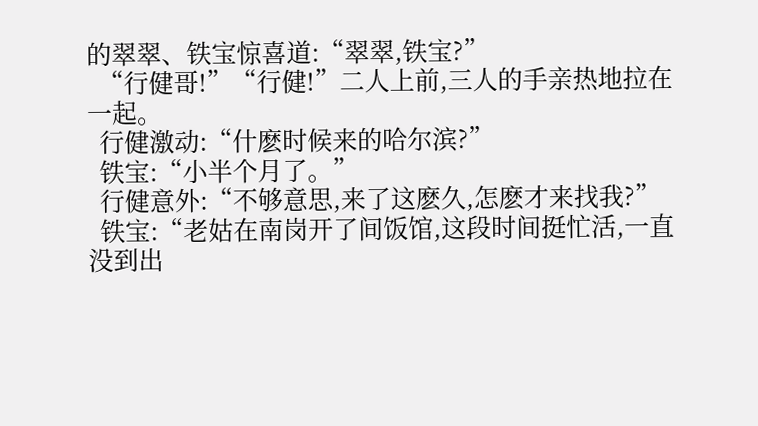的翠翠、铁宝惊喜道:“翠翠,铁宝?”
  “行健哥!”“行健!”二人上前,三人的手亲热地拉在一起。
  行健激动:“什麽时候来的哈尔滨?”
  铁宝:“小半个月了。”
  行健意外:“不够意思,来了这麽久,怎麽才来找我?”
  铁宝:“老姑在南岗开了间饭馆,这段时间挺忙活,一直没到出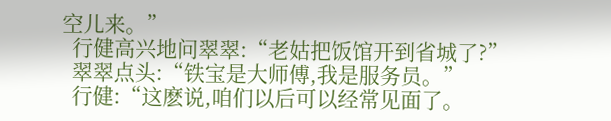空儿来。”
  行健高兴地问翠翠:“老姑把饭馆开到省城了?”
  翠翠点头:“铁宝是大师傅,我是服务员。”
  行健:“这麽说,咱们以后可以经常见面了。